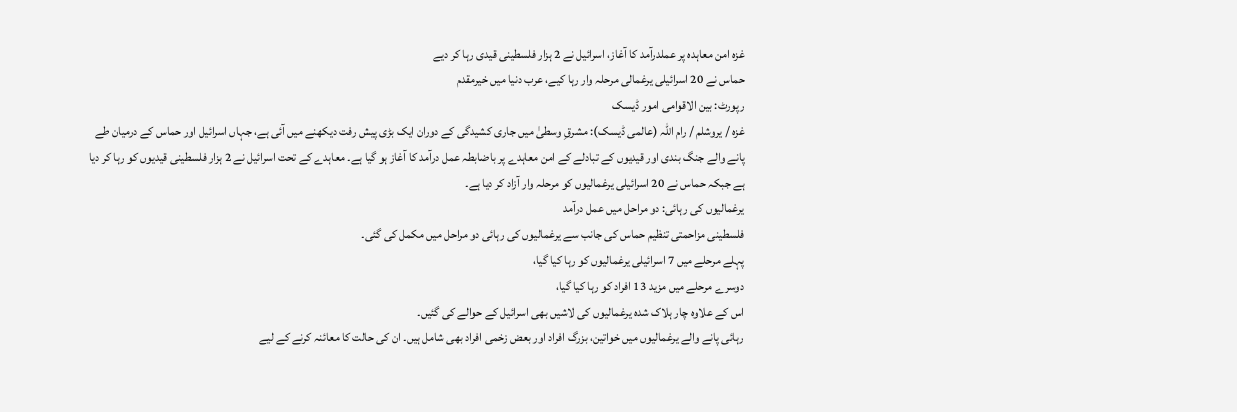غزہ امن معاہدہ پر عملدرآمد کا آغاز، اسرائیل نے 2 ہزار فلسطینی قیدی رہا کر دیے
حماس نے 20 اسرائیلی یرغمالی مرحلہ وار رہا کیے، عرب دنیا میں خیرمقدم
رپورٹ: بین الاقوامی امور ڈیسک
غزہ / یروشلم / رام اللہ (عالمی ڈیسک): مشرقِ وسطیٰ میں جاری کشیدگی کے دوران ایک بڑی پیش رفت دیکھنے میں آئی ہے، جہاں اسرائیل اور حماس کے درمیان طے پانے والے جنگ بندی اور قیدیوں کے تبادلے کے امن معاہدے پر باضابطہ عمل درآمد کا آغاز ہو گیا ہے۔ معاہدے کے تحت اسرائیل نے 2 ہزار فلسطینی قیدیوں کو رہا کر دیا ہے جبکہ حماس نے 20 اسرائیلی یرغمالیوں کو مرحلہ وار آزاد کر دیا ہے۔
یرغمالیوں کی رہائی: دو مراحل میں عمل درآمد
فلسطینی مزاحمتی تنظیم حماس کی جانب سے یرغمالیوں کی رہائی دو مراحل میں مکمل کی گئی۔
پہلے مرحلے میں 7 اسرائیلی یرغمالیوں کو رہا کیا گیا،
دوسرے مرحلے میں مزید 13 افراد کو رہا کیا گیا،
اس کے علاوہ چار ہلاک شدہ یرغمالیوں کی لاشیں بھی اسرائیل کے حوالے کی گئیں۔
رہائی پانے والے یرغمالیوں میں خواتین، بزرگ افراد اور بعض زخمی افراد بھی شامل ہیں۔ ان کی حالت کا معائنہ کرنے کے لیے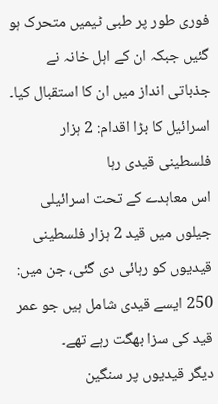فوری طور پر طبی ٹیمیں متحرک ہو گئیں جبکہ ان کے اہل خانہ نے جذباتی انداز میں ان کا استقبال کیا۔
اسرائیل کا بڑا اقدام: 2 ہزار فلسطینی قیدی رہا
اس معاہدے کے تحت اسرائیلی جیلوں میں قید 2 ہزار فلسطینی قیدیوں کو رہائی دی گئی، جن میں:
250 ایسے قیدی شامل ہیں جو عمر قید کی سزا بھگت رہے تھے۔
دیگر قیدیوں پر سنگین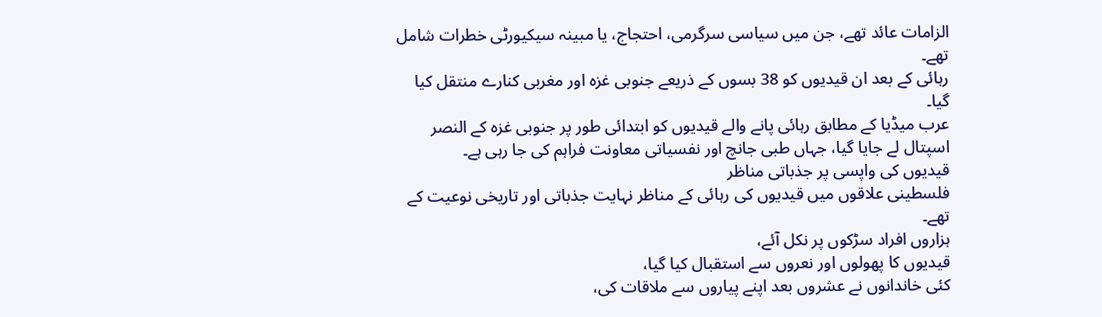الزامات عائد تھے، جن میں سیاسی سرگرمی، احتجاج، یا مبینہ سیکیورٹی خطرات شامل تھے۔
رہائی کے بعد ان قیدیوں کو 38 بسوں کے ذریعے جنوبی غزہ اور مغربی کنارے منتقل کیا گیا۔
عرب میڈیا کے مطابق رہائی پانے والے قیدیوں کو ابتدائی طور پر جنوبی غزہ کے النصر اسپتال لے جایا گیا، جہاں طبی جانچ اور نفسیاتی معاونت فراہم کی جا رہی ہے۔
قیدیوں کی واپسی پر جذباتی مناظر
فلسطینی علاقوں میں قیدیوں کی رہائی کے مناظر نہایت جذباتی اور تاریخی نوعیت کے تھے۔
ہزاروں افراد سڑکوں پر نکل آئے،
قیدیوں کا پھولوں اور نعروں سے استقبال کیا گیا،
کئی خاندانوں نے عشروں بعد اپنے پیاروں سے ملاقات کی،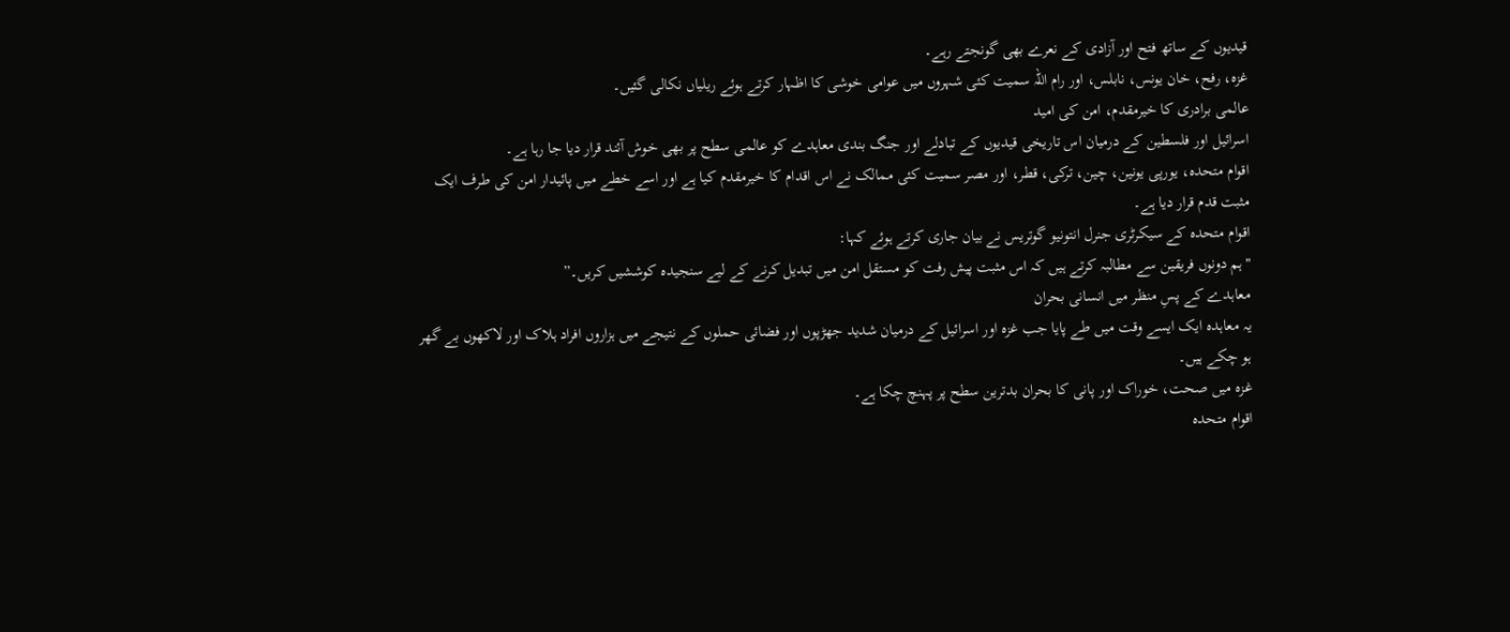قیدیوں کے ساتھ فتح اور آزادی کے نعرے بھی گونجتے رہے۔
غزہ، رفح، خان یونس، نابلس، اور رام اللہ سمیت کئی شہروں میں عوامی خوشی کا اظہار کرتے ہوئے ریلیاں نکالی گئیں۔
عالمی برادری کا خیرمقدم، امن کی امید
اسرائیل اور فلسطین کے درمیان اس تاریخی قیدیوں کے تبادلے اور جنگ بندی معاہدے کو عالمی سطح پر بھی خوش آئند قرار دیا جا رہا ہے۔
اقوام متحدہ، یورپی یونین، چین، ترکی، قطر، اور مصر سمیت کئی ممالک نے اس اقدام کا خیرمقدم کیا ہے اور اسے خطے میں پائیدار امن کی طرف ایک مثبت قدم قرار دیا ہے۔
اقوام متحدہ کے سیکرٹری جنرل انتونیو گوتریس نے بیان جاری کرتے ہوئے کہا:
"ہم دونوں فریقین سے مطالبہ کرتے ہیں کہ اس مثبت پیش رفت کو مستقل امن میں تبدیل کرنے کے لیے سنجیدہ کوششیں کریں۔”
معاہدے کے پسِ منظر میں انسانی بحران
یہ معاہدہ ایک ایسے وقت میں طے پایا جب غزہ اور اسرائیل کے درمیان شدید جھڑپوں اور فضائی حملوں کے نتیجے میں ہزاروں افراد ہلاک اور لاکھوں بے گھر ہو چکے ہیں۔
غزہ میں صحت، خوراک اور پانی کا بحران بدترین سطح پر پہنچ چکا ہے۔
اقوام متحدہ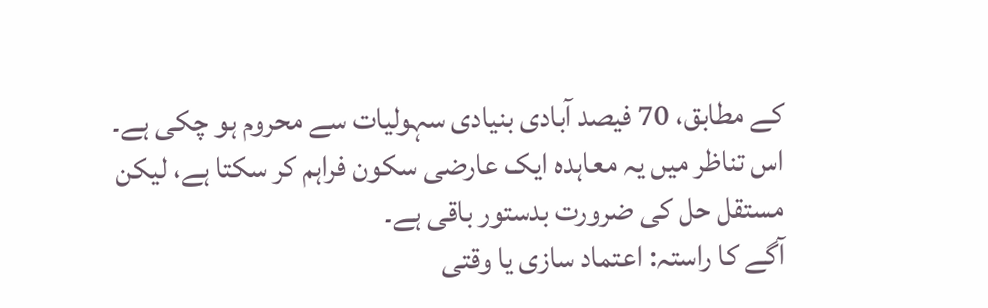کے مطابق، 70 فیصد آبادی بنیادی سہولیات سے محروم ہو چکی ہے۔
اس تناظر میں یہ معاہدہ ایک عارضی سکون فراہم کر سکتا ہے، لیکن مستقل حل کی ضرورت بدستور باقی ہے۔
آگے کا راستہ: اعتماد سازی یا وقتی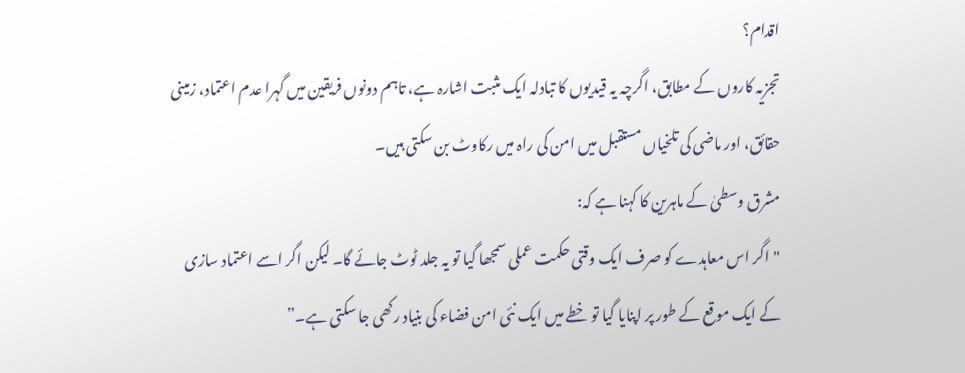اقدام؟
تجزیہ کاروں کے مطابق، اگرچہ یہ قیدیوں کا تبادلہ ایک مثبت اشارہ ہے، تاہم دونوں فریقین میں گہرا عدم اعتماد، زمینی حقائق، اور ماضی کی تلخیاں مستقبل میں امن کی راہ میں رکاوٹ بن سکتی ہیں۔
مشرق وسطیٰ کے ماہرین کا کہنا ہے کہ:
"اگر اس معاہدے کو صرف ایک وقتی حکمت عملی سمجھا گیا تو یہ جلد ٹوٹ جائے گا۔ لیکن اگر اسے اعتماد سازی کے ایک موقع کے طور پر اپنایا گیا تو خطے میں ایک نئی امن فضاء کی بنیاد رکھی جا سکتی ہے۔”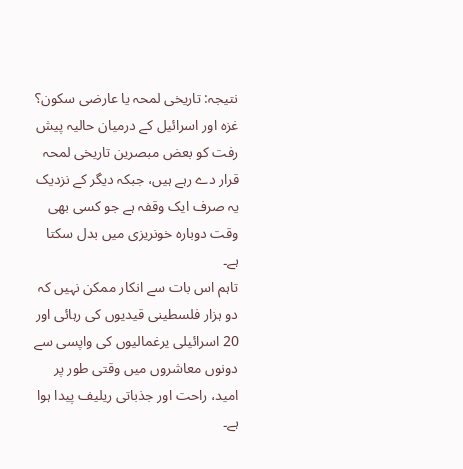نتیجہ: تاریخی لمحہ یا عارضی سکون؟
غزہ اور اسرائیل کے درمیان حالیہ پیش رفت کو بعض مبصرین تاریخی لمحہ قرار دے رہے ہیں، جبکہ دیگر کے نزدیک یہ صرف ایک وقفہ ہے جو کسی بھی وقت دوبارہ خونریزی میں بدل سکتا ہے۔
تاہم اس بات سے انکار ممکن نہیں کہ دو ہزار فلسطینی قیدیوں کی رہائی اور 20 اسرائیلی یرغمالیوں کی واپسی سے دونوں معاشروں میں وقتی طور پر امید، راحت اور جذباتی ریلیف پیدا ہوا ہے۔